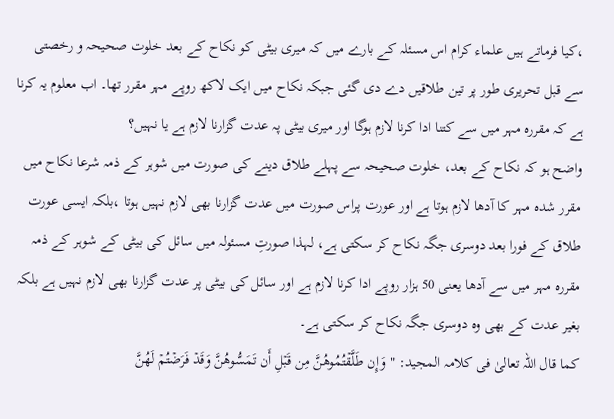،کیا فرماتے ہیں علماء کرام اس مسئلہ کے بارے میں کہ میری بیٹی کو نکاح کے بعد خلوت صحیحہ و رخصتی سے قبل تحریری طور پر تین طلاقیں دے دی گئی جبکہ نکاح میں ایک لاکھ روپے مہر مقرر تھا۔ اب معلوم یہ کرنا ہے کہ مقررہ مہر میں سے کتنا ادا کرنا لازم ہوگا اور میری بیٹی پہ عدت گزارنا لازم ہے یا نہیں؟
واضح ہو کہ نکاح کے بعد، خلوت صحیحہ سے پہلے طلاق دینے کی صورت میں شوہر کے ذمہ شرعا نکاح میں مقرر شدہ مہر کا آدھا لازم ہوتا ہے اور عورت پراس صورت میں عدت گزارنا بھی لازم نہیں ہوتا ،بلکہ ایسی عورت طلاق کے فورا بعد دوسری جگہ نکاح کر سکتی ہے، لہذا صورتِ مسئولہ میں سائل کی بیٹی کے شوہر کے ذمہ مقررہ مہر میں سے آدھا یعنی 50 ہزار روپے ادا کرنا لازم ہے اور سائل کی بیٹی پر عدت گزارنا بھی لازم نہیں ہے بلکہ بغیر عدت کے بھی وہ دوسری جگہ نکاح کر سکتی ہے۔
کما قال اللہ تعالیٰ فی کلامہ المجید: "وَإِن طَلَّقۡتُمُوهُنَّ مِن قَبۡلِ أَن تَمَسُّوهُنَّ وَقَدۡ فَرَضۡتُمۡ لَهُنَّ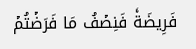فَرِيضَةٗ فَنِصۡفُ مَا فَرَضۡتُمۡ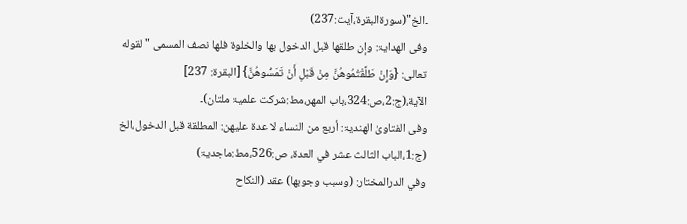۔الخ"(سورۃالبقرۃ،آیت:237)
وفی الھدایۃ: وإن طلقها قبل الدخول بها والخلوة فلها نصف المسمى " لقوله تعالى: {وَإِنْ طَلَّقْتُمُوهُنَّ مِنْ قَبْلِ أَنْ تَمَسُّوهُنَّ} [البقرة: 237] الآية،(ج:2،ص:324،باب المھر،مط:شرکت علمیۃ ملتان)۔
وفی الفتاویٰ الھندیۃ: أربع من النساء لا عدة عليهن: المطلقة قبل الدخول،الخ (ج:1،الباب الثالث عشر في العدة، ص:526،مط:ماجدیۃ)
وفي الدرالمختار: (وسبب وجوبها) عقد (النكاح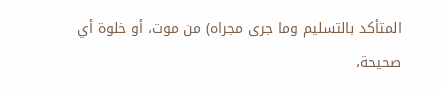المتأكد بالتسليم وما جرى مجراه) من موت، أو خلوة أي صحيحة،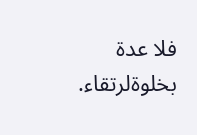فلا عدة بخلوةلرتقاء.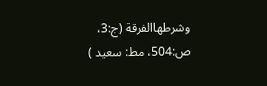وشرطهاالفرقة (ج:3، ص:504، مط: سعید )